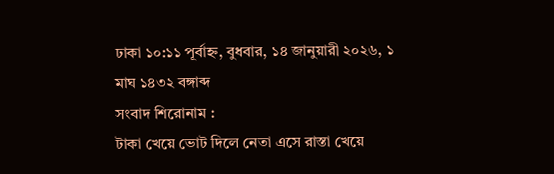ঢাকা ১০:১১ পূর্বাহ্ন, বুধবার, ১৪ জানুয়ারী ২০২৬, ১ মাঘ ১৪৩২ বঙ্গাব্দ
সংবাদ শিরোনাম :
টাকা খেয়ে ভোট দিলে নেতা এসে রাস্তা খেয়ে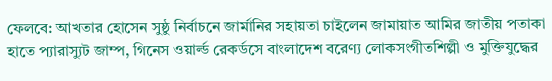ফেলবে: আখতার হোসেন সুষ্ঠু নির্বাচনে জার্মানির সহায়তা চাইলেন জামায়াত আমির জাতীয় পতাকা হাতে প্যারাস্যুট জাম্প, গিনেস ওয়ার্ল্ড রেকর্ডসে বাংলাদেশ বরেণ্য লোকসংগীতশিল্পী ও মুক্তিযুদ্ধের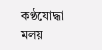কণ্ঠযোদ্ধা মলয়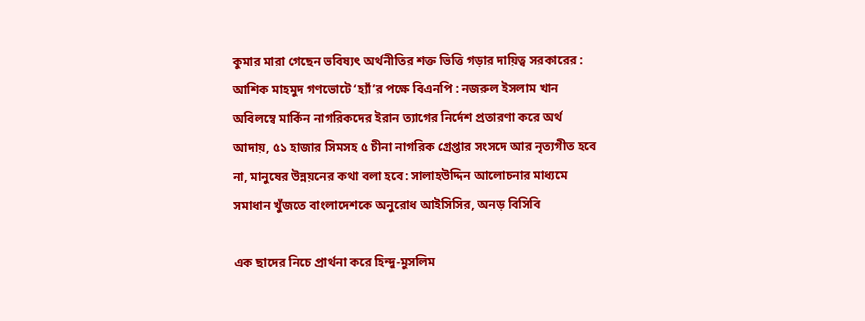কুমার মারা গেছেন ভবিষ্যৎ অর্থনীতির শক্ত ভিত্তি গড়ার দায়িত্ব সরকারের : আশিক মাহমুদ গণভোটে ‘হ্যাঁ’র পক্ষে বিএনপি : নজরুল ইসলাম খান অবিলম্বে মার্কিন নাগরিকদের ইরান ত্যাগের নির্দেশ প্রতারণা করে অর্থ আদায়, ৫১ হাজার সিমসহ ৫ চীনা নাগরিক গ্রেপ্তার সংসদে আর নৃত্যগীত হবে না, মানুষের উন্নয়নের কথা বলা হবে: সালাহউদ্দিন আলোচনার মাধ্যমে সমাধান খুঁজতে বাংলাদেশকে অনুরোধ আইসিসির, অনড় বিসিবি

এক ছাদের নিচে প্রার্থনা করে হিন্দু-মুসলিম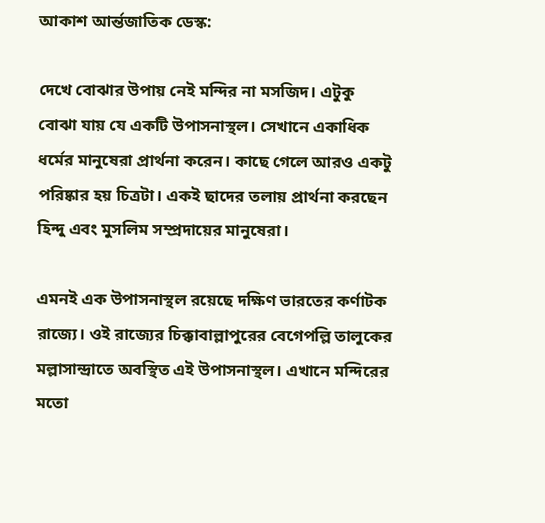আকাশ আর্ন্তজাতিক ডেস্ক:

দেখে বোঝার উপায় নেই মন্দির না মসজিদ। এটুকু বোঝা যায় যে একটি উপাসনাস্থল। সেখানে একাধিক ধর্মের মানুষেরা প্রার্থনা করেন। কাছে গেলে আরও একটু পরিষ্কার হয় চিত্রটা। একই ছাদের তলায় প্রার্থনা করছেন হিন্দু এবং মুসলিম সম্প্রদায়ের মানুষেরা।

এমনই এক উপাসনাস্থল রয়েছে দক্ষিণ ভারতের কর্ণাটক রাজ্যে। ওই রাজ্যের চিক্কাবাল্লাপুরের বেগেপল্লি তালুকের মল্লাসান্দ্রাতে অবস্থিত এই উপাসনাস্থল। এখানে মন্দিরের মতো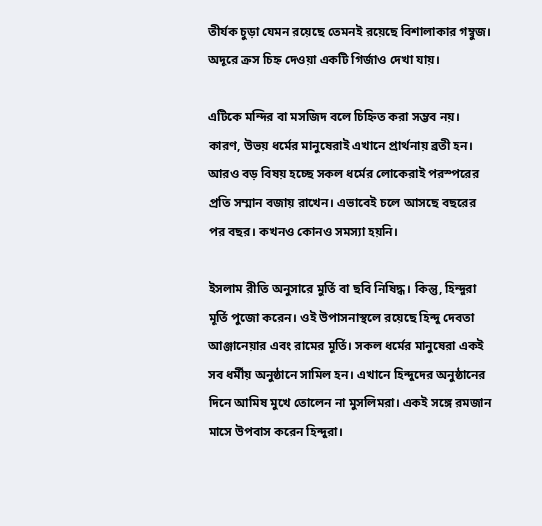তীর্যক চুড়া যেমন রয়েছে তেমনই রয়েছে বিশালাকার গম্বুজ। অদূরে ক্রস চিহ্ন দেওয়া একটি গির্জাও দেখা যায়।

এটিকে মন্দির বা মসজিদ বলে চিহ্নিত করা সম্ভব নয়। কারণ, উভয় ধর্মের মানুষেরাই এখানে প্রার্থনায় ব্রতী হন। আরও বড় বিষয় হচ্ছে সকল ধর্মের লোকেরাই পরস্পরের প্রতি সম্মান বজায় রাখেন। এভাবেই চলে আসছে বছরের পর বছর। কখনও কোনও সমস্যা হয়নি।

ইসলাম রীতি অনুসারে মুর্তি বা ছবি নিষিদ্ধ। কিন্তু, হিন্দুরা মূর্তি পুজো করেন। ওই উপাসনাস্থলে রয়েছে হিন্দু দেবতা আঞ্জানেয়ার এবং রামের মূর্তি। সকল ধর্মের মানুষেরা একই সব ধর্মীয় অনুষ্ঠানে সামিল হন। এখানে হিন্দুদের অনুষ্ঠানের দিনে আমিষ মুখে তোলেন না মুসলিমরা। একই সঙ্গে রমজান মাসে উপবাস করেন হিন্দুরা।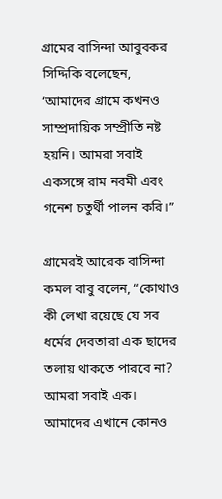গ্রামের বাসিন্দা আবুবকর সিদ্দিকি বলেছেন, ‘আমাদের গ্রামে কখনও সাম্প্রদায়িক সম্প্রীতি নষ্ট হয়নি। আমরা সবাই একসঙ্গে রাম নবমী এবং গনেশ চতুর্থী পালন করি।”

গ্রামেরই আরেক বাসিন্দা কমল বাবু বলেন, “কোথাও কী লেখা রয়েছে যে সব ধর্মের দেবতারা এক ছাদের তলায় থাকতে পারবে না? আমরা সবাই এক। আমাদের এখানে কোনও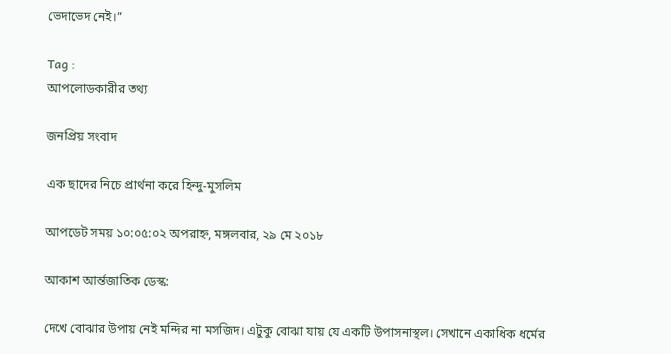ভেদাভেদ নেই।”

Tag :
আপলোডকারীর তথ্য

জনপ্রিয় সংবাদ

এক ছাদের নিচে প্রার্থনা করে হিন্দু-মুসলিম

আপডেট সময় ১০:০৫:০২ অপরাহ্ন, মঙ্গলবার, ২৯ মে ২০১৮

আকাশ আর্ন্তজাতিক ডেস্ক:

দেখে বোঝার উপায় নেই মন্দির না মসজিদ। এটুকু বোঝা যায় যে একটি উপাসনাস্থল। সেখানে একাধিক ধর্মের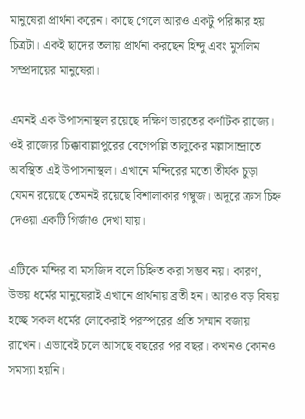মানুষেরা প্রার্থনা করেন। কাছে গেলে আরও একটু পরিষ্কার হয় চিত্রটা। একই ছাদের তলায় প্রার্থনা করছেন হিন্দু এবং মুসলিম সম্প্রদায়ের মানুষেরা।

এমনই এক উপাসনাস্থল রয়েছে দক্ষিণ ভারতের কর্ণাটক রাজ্যে। ওই রাজ্যের চিক্কাবাল্লাপুরের বেগেপল্লি তালুকের মল্লাসান্দ্রাতে অবস্থিত এই উপাসনাস্থল। এখানে মন্দিরের মতো তীর্যক চুড়া যেমন রয়েছে তেমনই রয়েছে বিশালাকার গম্বুজ। অদূরে ক্রস চিহ্ন দেওয়া একটি গির্জাও দেখা যায়।

এটিকে মন্দির বা মসজিদ বলে চিহ্নিত করা সম্ভব নয়। কারণ, উভয় ধর্মের মানুষেরাই এখানে প্রার্থনায় ব্রতী হন। আরও বড় বিষয় হচ্ছে সকল ধর্মের লোকেরাই পরস্পরের প্রতি সম্মান বজায় রাখেন। এভাবেই চলে আসছে বছরের পর বছর। কখনও কোনও সমস্যা হয়নি।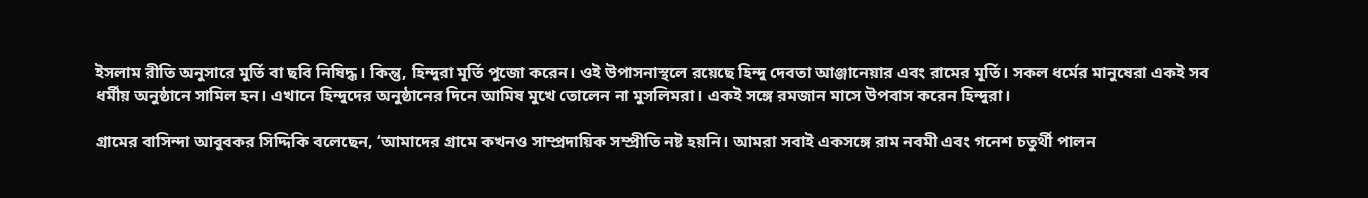ইসলাম রীতি অনুসারে মুর্তি বা ছবি নিষিদ্ধ। কিন্তু, হিন্দুরা মূর্তি পুজো করেন। ওই উপাসনাস্থলে রয়েছে হিন্দু দেবতা আঞ্জানেয়ার এবং রামের মূর্তি। সকল ধর্মের মানুষেরা একই সব ধর্মীয় অনুষ্ঠানে সামিল হন। এখানে হিন্দুদের অনুষ্ঠানের দিনে আমিষ মুখে তোলেন না মুসলিমরা। একই সঙ্গে রমজান মাসে উপবাস করেন হিন্দুরা।

গ্রামের বাসিন্দা আবুবকর সিদ্দিকি বলেছেন, ‘আমাদের গ্রামে কখনও সাম্প্রদায়িক সম্প্রীতি নষ্ট হয়নি। আমরা সবাই একসঙ্গে রাম নবমী এবং গনেশ চতুর্থী পালন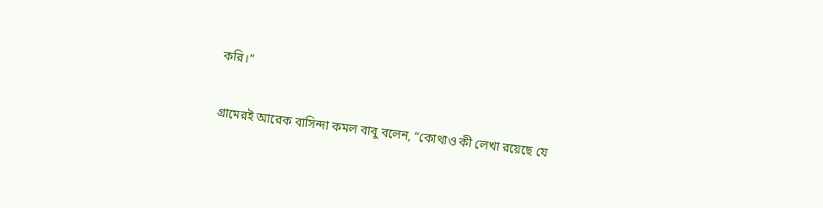করি।”

গ্রামেরই আরেক বাসিন্দা কমল বাবু বলেন, “কোথাও কী লেখা রয়েছে যে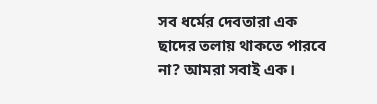সব ধর্মের দেবতারা এক ছাদের তলায় থাকতে পারবে না? আমরা সবাই এক।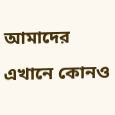আমাদের এখানে কোনও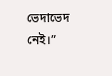ভেদাভেদ নেই।”